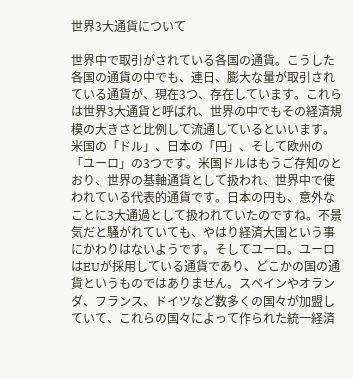世界3大通貨について

世界中で取引がされている各国の通貨。こうした各国の通貨の中でも、連日、膨大な量が取引されている通貨が、現在3つ、存在しています。これらは世界3大通貨と呼ばれ、世界の中でもその経済規模の大きさと比例して流通しているといいます。米国の「ドル」、日本の「円」、そして欧州の「ユーロ」の3つです。米国ドルはもうご存知のとおり、世界の基軸通貨として扱われ、世界中で使われている代表的通貨です。日本の円も、意外なことに3大通過として扱われていたのですね。不景気だと騒がれていても、やはり経済大国という事にかわりはないようです。そしてユーロ。ユーロはEUが採用している通貨であり、どこかの国の通貨というものではありません。スペインやオランダ、フランス、ドイツなど数多くの国々が加盟していて、これらの国々によって作られた統一経済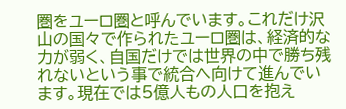圏をユーロ圏と呼んでいます。これだけ沢山の国々で作られたユーロ圏は、経済的な力が弱く、自国だけでは世界の中で勝ち残れないという事で統合へ向けて進んでいます。現在では5億人もの人口を抱え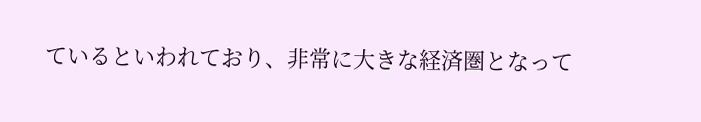ているといわれており、非常に大きな経済圏となって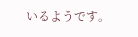いるようです。